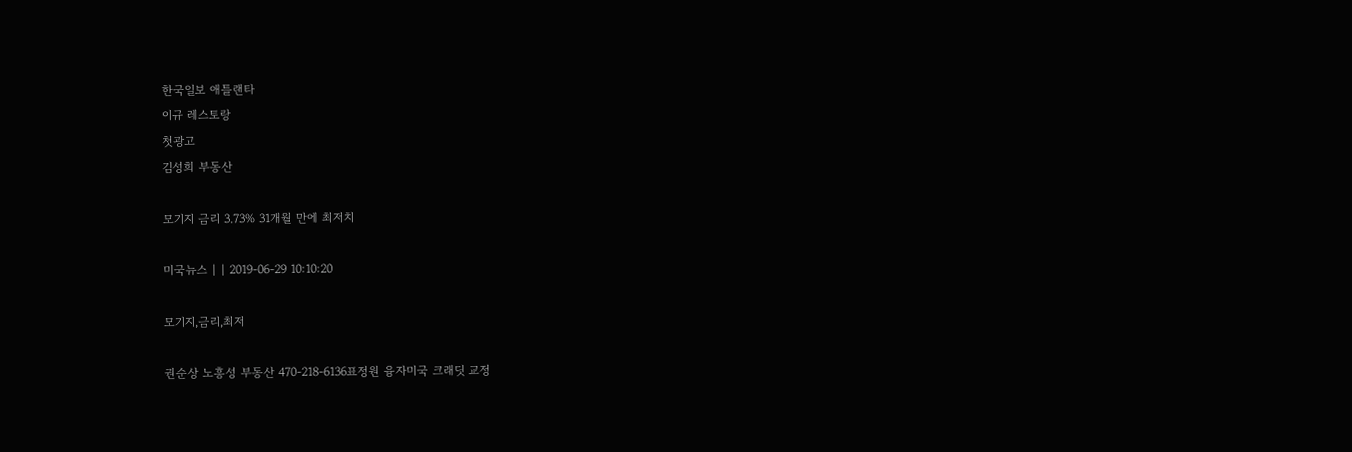한국일보 애틀랜타
이규 레스토랑
첫광고
김성희 부동산

모기지 금리 3.73% 31개월 만에 최저치

미국뉴스 | | 2019-06-29 10:10:20

모기지,금리,최저

권순상 노흥성 부동산 470-218-6136표정원 융자미국 크래딧 교정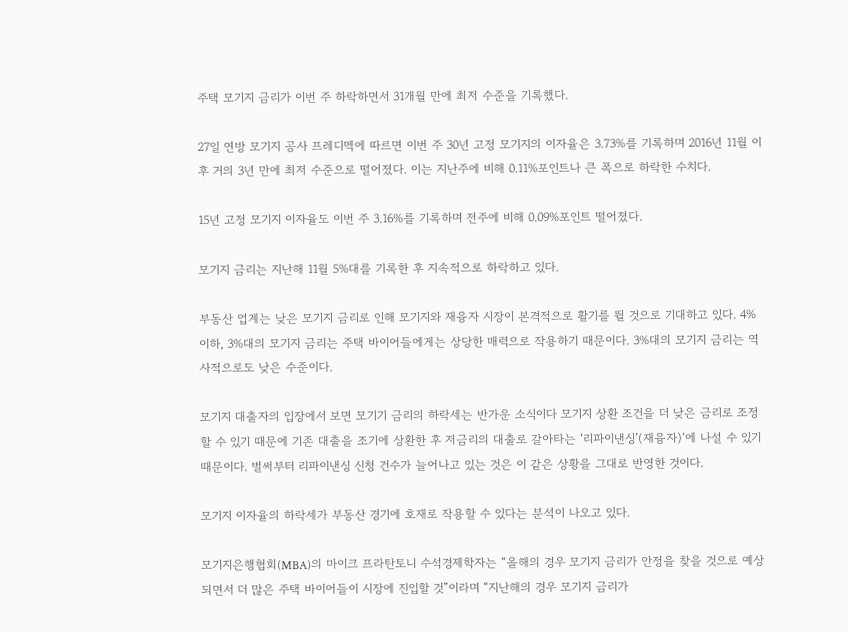주택 모기지 금리가 이번 주 하락하면서 31개월 만에 최저 수준을 기록했다.

27일 연방 모기지 공사 프레디멕에 따르면 이번 주 30년 고정 모기지의 이자율은 3.73%를 기록하며 2016년 11월 이후 거의 3년 만에 최저 수준으로 떨어졌다. 이는 지난주에 비해 0.11%포인트나 큰 폭으로 하락한 수치다.

15년 고정 모기지 이자율도 이번 주 3.16%를 기록하며 전주에 비해 0.09%포인트 떨어졌다.

모기지 금리는 지난해 11월 5%대를 기록한 후 지속적으로 하락하고 있다.

부동산 업계는 낮은 모기지 금리로 인해 모기지와 재융자 시장이 본격적으로 활기를 뛸 것으로 기대하고 있다. 4% 이하, 3%대의 모기지 금리는 주택 바이어들에게는 상당한 매력으로 작용하기 때문이다. 3%대의 모기지 금리는 역사적으로도 낮은 수준이다.

모기지 대출자의 입장에서 보면 모기기 금리의 하락세는 반가운 소식이다 모기지 상환 조건을 더 낮은 금리로 조정할 수 있기 때문에 기존 대출을 조기에 상환한 후 저금리의 대출로 갈아타는 ‘리파이낸싱’(재융자)‘에 나설 수 있기 때문이다. 벌써부터 리파이낸싱 신청 건수가 늘어나고 있는 것은 이 같은 상황을 그대로 반영한 것이다.

모기지 이자율의 하락세가 부동산 경기에 호재로 작용할 수 있다는 분석이 나오고 있다.

모기지은행협회(MBA)의 마이크 프라탄토니 수석경제학자는 “올해의 경우 모기지 금리가 안정을 찾을 것으로 예상되면서 더 많은 주택 바이어들이 시장에 진입할 것”이라며 “지난해의 경우 모기지 금리가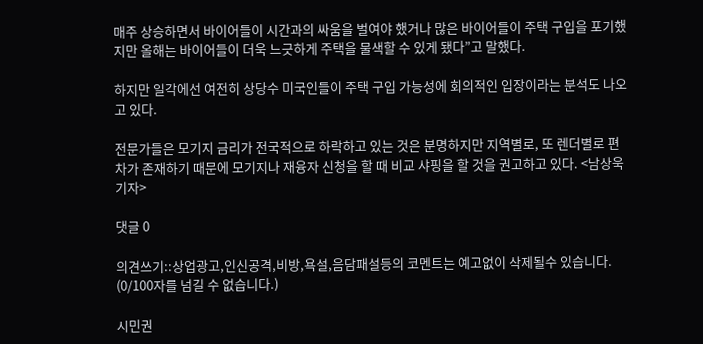매주 상승하면서 바이어들이 시간과의 싸움을 벌여야 했거나 많은 바이어들이 주택 구입을 포기했지만 올해는 바이어들이 더욱 느긋하게 주택을 물색할 수 있게 됐다”고 말했다.

하지만 일각에선 여전히 상당수 미국인들이 주택 구입 가능성에 회의적인 입장이라는 분석도 나오고 있다.

전문가들은 모기지 금리가 전국적으로 하락하고 있는 것은 분명하지만 지역별로, 또 렌더별로 편차가 존재하기 때문에 모기지나 재융자 신청을 할 때 비교 샤핑을 할 것을 권고하고 있다. <남상욱 기자>

댓글 0

의견쓰기::상업광고,인신공격,비방,욕설,음담패설등의 코멘트는 예고없이 삭제될수 있습니다. (0/100자를 넘길 수 없습니다.)

시민권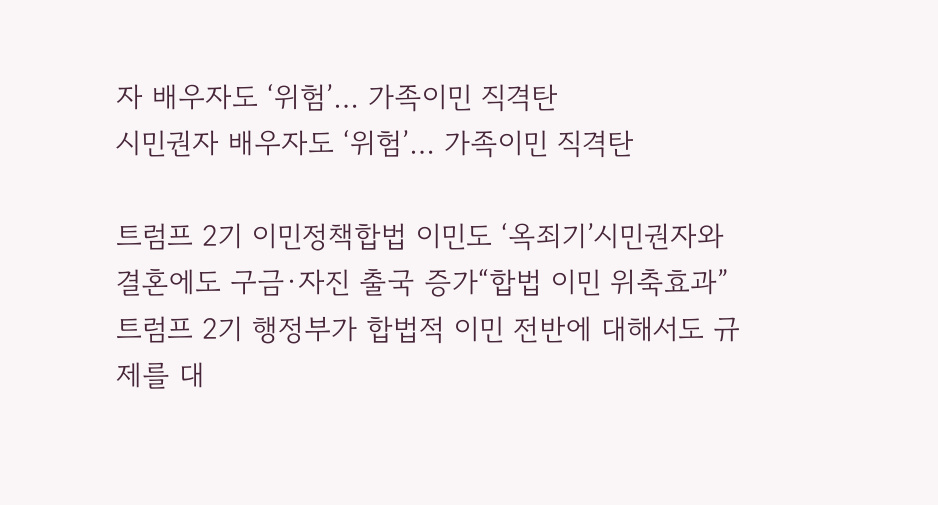자 배우자도 ‘위험’… 가족이민 직격탄
시민권자 배우자도 ‘위험’… 가족이민 직격탄

트럼프 2기 이민정책합법 이민도 ‘옥죄기’시민권자와 결혼에도 구금·자진 출국 증가“합법 이민 위축효과” 트럼프 2기 행정부가 합법적 이민 전반에 대해서도 규제를 대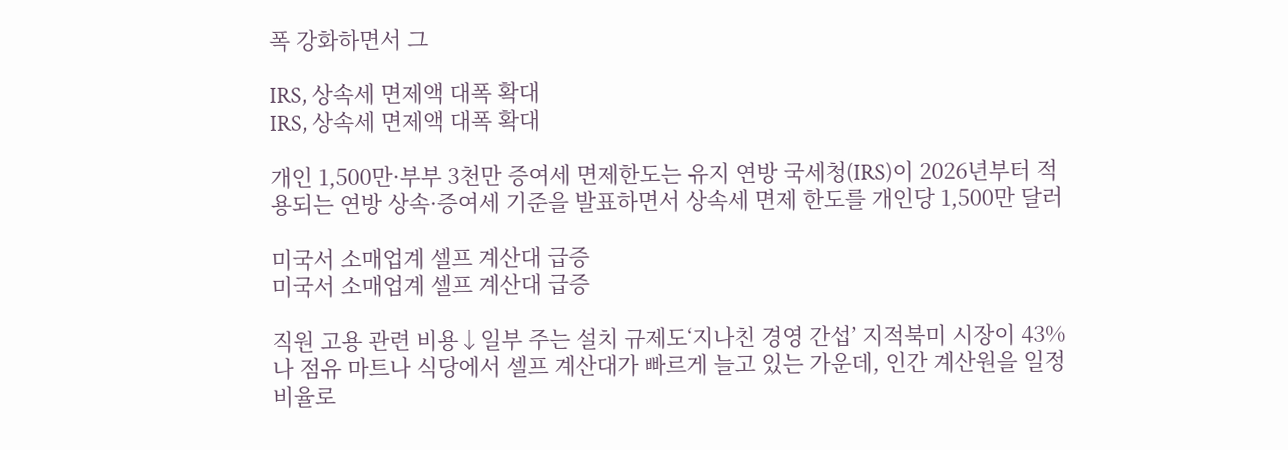폭 강화하면서 그

IRS, 상속세 면제액 대폭 확대
IRS, 상속세 면제액 대폭 확대

개인 1,500만·부부 3천만 증여세 면제한도는 유지 연방 국세청(IRS)이 2026년부터 적용되는 연방 상속·증여세 기준을 발표하면서 상속세 면제 한도를 개인당 1,500만 달러

미국서 소매업계 셀프 계산대 급증
미국서 소매업계 셀프 계산대 급증

직원 고용 관련 비용↓일부 주는 설치 규제도‘지나친 경영 간섭’ 지적북미 시장이 43%나 점유 마트나 식당에서 셀프 계산대가 빠르게 늘고 있는 가운데, 인간 계산원을 일정 비율로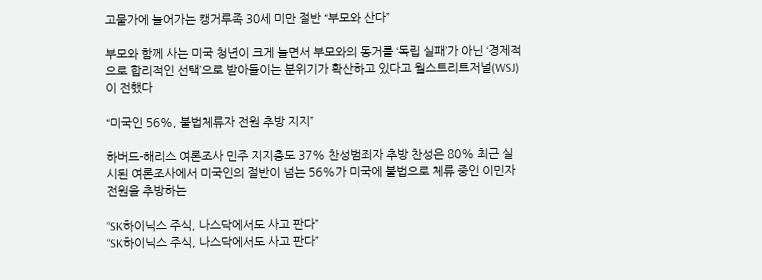고물가에 늘어가는 캥거루족 30세 미만 절반 “부모와 산다”

부모와 함께 사는 미국 청년이 크게 늘면서 부모와의 동거를 ‘독립 실패’가 아닌 ‘경제적으로 합리적인 선택’으로 받아들이는 분위기가 확산하고 있다고 월스트리트저널(WSJ)이 전했다

“미국인 56%, 불법체류자 전원 추방 지지”

하버드-해리스 여론조사 민주 지지층도 37% 찬성범죄자 추방 찬성은 80% 최근 실시된 여론조사에서 미국인의 절반이 넘는 56%가 미국에 불법으로 체류 중인 이민자 전원을 추방하는

“SK하이닉스 주식, 나스닥에서도 사고 판다”
“SK하이닉스 주식, 나스닥에서도 사고 판다”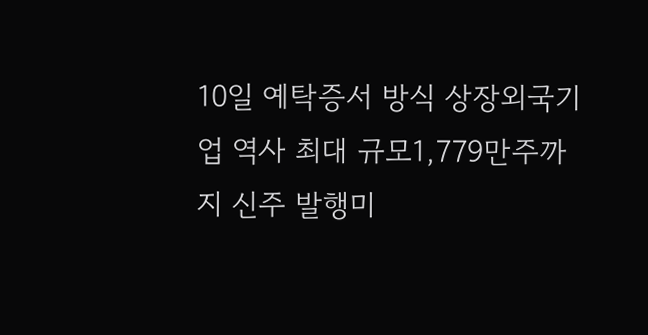10일 예탁증서 방식 상장외국기업 역사 최대 규모1,779만주까지 신주 발행미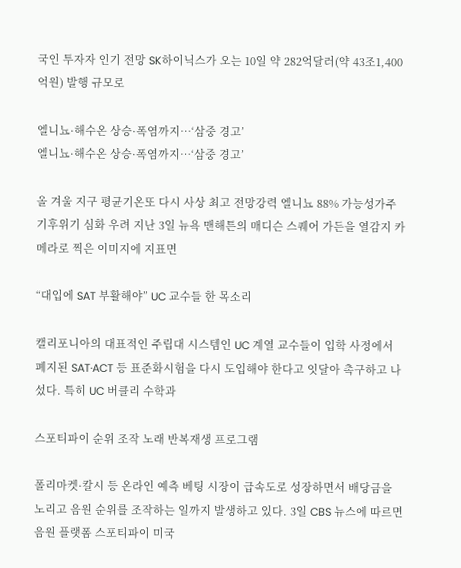국인 투자자 인기 전망 SK하이닉스가 오는 10일 약 282억달러(약 43조1,400억원) 발행 규모로

엘니뇨·해수온 상승·폭염까지…‘삼중 경고’
엘니뇨·해수온 상승·폭염까지…‘삼중 경고’

올 겨울 지구 평균기온또 다시 사상 최고 전망강력 엘니뇨 88% 가능성가주 기후위기 심화 우려 지난 3일 뉴욕 맨해튼의 매디슨 스퀘어 가든을 열감지 카메라로 찍은 이미지에 지표면

“대입에 SAT 부활해야” UC 교수들 한 목소리

캘리포니아의 대표적인 주립대 시스템인 UC 계열 교수들이 입학 사정에서 폐지된 SAT·ACT 등 표준화시험을 다시 도입해야 한다고 잇달아 촉구하고 나섰다. 특히 UC 버클리 수학과

스포티파이 순위 조작 노래 반복재생 프로그램

폴리마켓·칼시 등 온라인 예측 베팅 시장이 급속도로 성장하면서 배당금을 노리고 음원 순위를 조작하는 일까지 발생하고 있다. 3일 CBS 뉴스에 따르면 음원 플랫폼 스포티파이 미국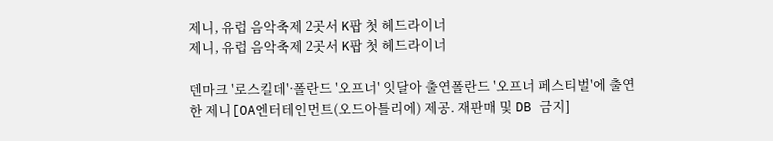제니, 유럽 음악축제 2곳서 K팝 첫 헤드라이너
제니, 유럽 음악축제 2곳서 K팝 첫 헤드라이너

덴마크 '로스킬데'·폴란드 '오프너' 잇달아 출연폴란드 '오프너 페스티벌'에 출연한 제니[OA엔터테인먼트(오드아틀리에) 제공. 재판매 및 DB 금지]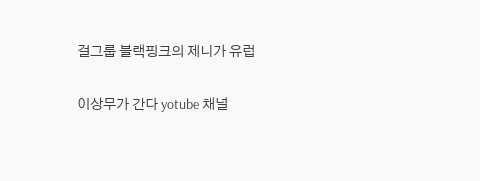걸그룹 블랙핑크의 제니가 유럽

이상무가 간다 yotube 채널